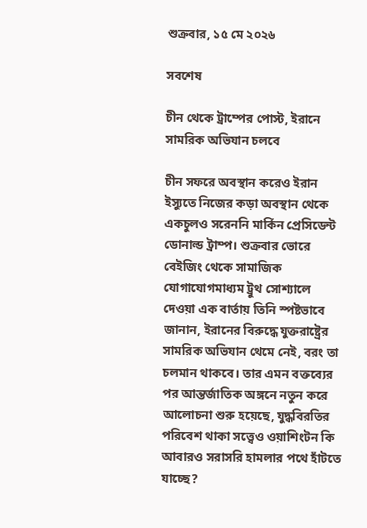শুক্রবার, ১৫ মে ২০২৬

সবশেষ

চীন থেকে ট্রাম্পের পোস্ট, ইরানে সামরিক অভিযান চলবে

চীন সফরে অবস্থান করেও ইরান ইস্যুতে নিজের কড়া অবস্থান থেকে একচুলও সরেননি মার্কিন প্রেসিডেন্ট ডোনাল্ড ট্রাম্প। শুক্রবার ভোরে বেইজিং থেকে সামাজিক যোগাযোগমাধ্যম ট্রুথ সোশ্যালে দেওয়া এক বার্তায় তিনি স্পষ্টভাবে জানান, ইরানের বিরুদ্ধে যুক্তরাষ্ট্রের সামরিক অভিযান থেমে নেই, বরং তা চলমান থাকবে। তার এমন বক্তব্যের পর আন্তর্জাতিক অঙ্গনে নতুন করে আলোচনা শুরু হয়েছে, যুদ্ধবিরতির পরিবেশ থাকা সত্ত্বেও ওয়াশিংটন কি আবারও সরাসরি হামলার পথে হাঁটতে যাচ্ছে?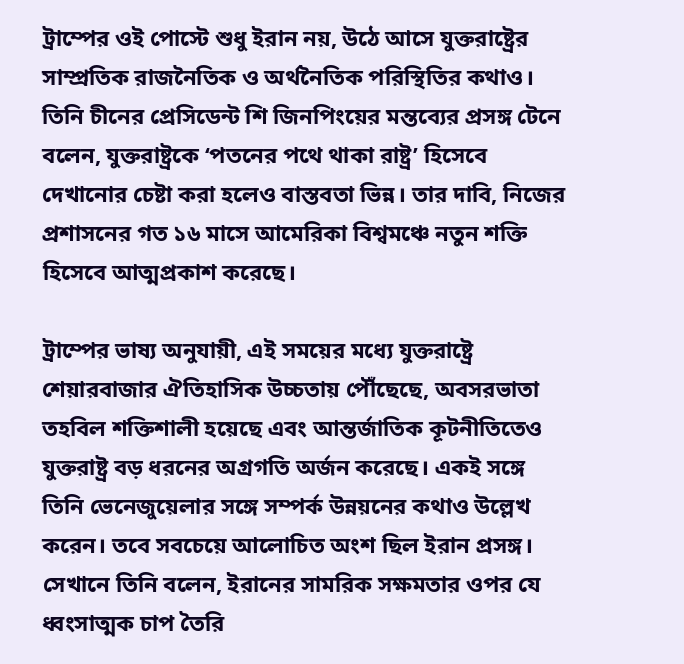ট্রাম্পের ওই পোস্টে শুধু ইরান নয়, উঠে আসে যুক্তরাষ্ট্রের সাম্প্রতিক রাজনৈতিক ও অর্থনৈতিক পরিস্থিতির কথাও। তিনি চীনের প্রেসিডেন্ট শি জিনপিংয়ের মন্তব্যের প্রসঙ্গ টেনে বলেন, যুক্তরাষ্ট্রকে ‘পতনের পথে থাকা রাষ্ট্র’ হিসেবে দেখানোর চেষ্টা করা হলেও বাস্তবতা ভিন্ন। তার দাবি, নিজের প্রশাসনের গত ১৬ মাসে আমেরিকা বিশ্বমঞ্চে নতুন শক্তি হিসেবে আত্মপ্রকাশ করেছে।

ট্রাম্পের ভাষ্য অনুযায়ী, এই সময়ের মধ্যে যুক্তরাষ্ট্রে শেয়ারবাজার ঐতিহাসিক উচ্চতায় পৌঁছেছে, অবসরভাতা তহবিল শক্তিশালী হয়েছে এবং আন্তর্জাতিক কূটনীতিতেও যুক্তরাষ্ট্র বড় ধরনের অগ্রগতি অর্জন করেছে। একই সঙ্গে তিনি ভেনেজুয়েলার সঙ্গে সম্পর্ক উন্নয়নের কথাও উল্লেখ করেন। তবে সবচেয়ে আলোচিত অংশ ছিল ইরান প্রসঙ্গ। সেখানে তিনি বলেন, ইরানের সামরিক সক্ষমতার ওপর যে ধ্বংসাত্মক চাপ তৈরি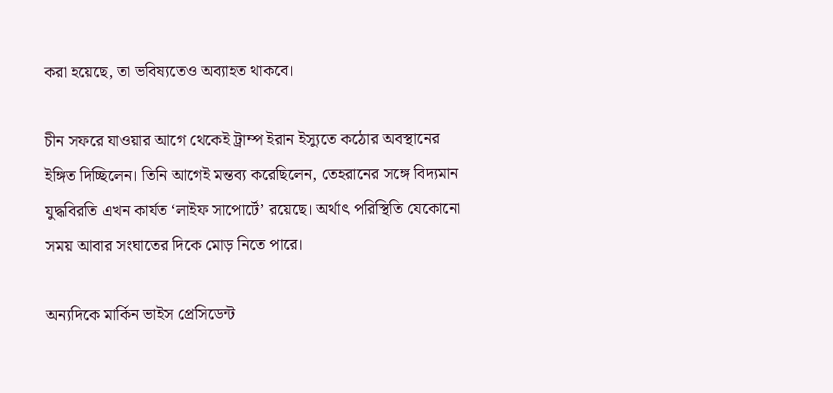করা হয়েছে, তা ভবিষ্যতেও অব্যাহত থাকবে।

চীন সফরে যাওয়ার আগে থেকেই ট্রাম্প ইরান ইস্যুতে কঠোর অবস্থানের ইঙ্গিত দিচ্ছিলেন। তিনি আগেই মন্তব্য করেছিলেন, তেহরানের সঙ্গে বিদ্যমান যুদ্ধবিরতি এখন কার্যত ‘লাইফ সাপোর্টে’ রয়েছে। অর্থাৎ পরিস্থিতি যেকোনো সময় আবার সংঘাতের দিকে মোড় নিতে পারে।

অন্যদিকে মার্কিন ভাইস প্রেসিডেন্ট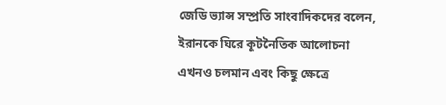জেডি ভ্যান্স সম্প্রতি সাংবাদিকদের বলেন, ইরানকে ঘিরে কূটনৈতিক আলোচনা এখনও চলমান এবং কিছু ক্ষেত্রে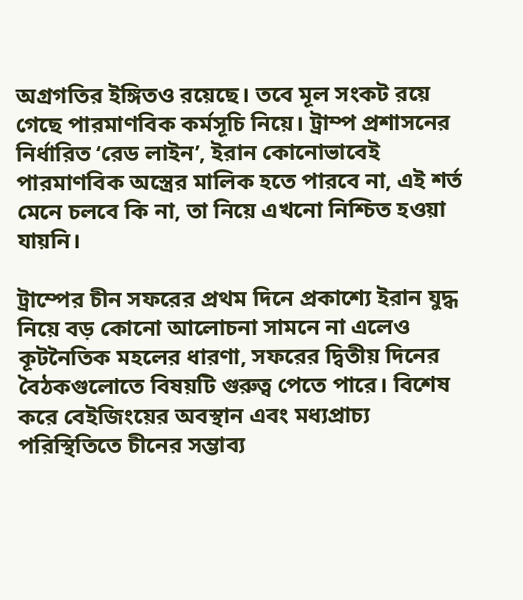অগ্রগতির ইঙ্গিতও রয়েছে। তবে মূল সংকট রয়ে গেছে পারমাণবিক কর্মসূচি নিয়ে। ট্রাম্প প্রশাসনের নির্ধারিত ‘রেড লাইন’, ইরান কোনোভাবেই পারমাণবিক অস্ত্রের মালিক হতে পারবে না, এই শর্ত মেনে চলবে কি না, তা নিয়ে এখনো নিশ্চিত হওয়া যায়নি।

ট্রাম্পের চীন সফরের প্রথম দিনে প্রকাশ্যে ইরান যুদ্ধ নিয়ে বড় কোনো আলোচনা সামনে না এলেও কূটনৈতিক মহলের ধারণা, সফরের দ্বিতীয় দিনের বৈঠকগুলোতে বিষয়টি গুরুত্ব পেতে পারে। বিশেষ করে বেইজিংয়ের অবস্থান এবং মধ্যপ্রাচ্য পরিস্থিতিতে চীনের সম্ভাব্য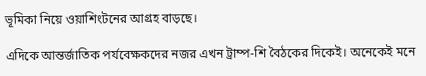ভূমিকা নিয়ে ওয়াশিংটনের আগ্রহ বাড়ছে।

এদিকে আন্তর্জাতিক পর্যবেক্ষকদের নজর এখন ট্রাম্প-শি বৈঠকের দিকেই। অনেকেই মনে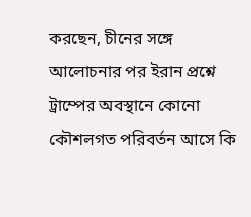করছেন, চীনের সঙ্গে আলোচনার পর ইরান প্রশ্নে ট্রাম্পের অবস্থানে কোনো কৌশলগত পরিবর্তন আসে কি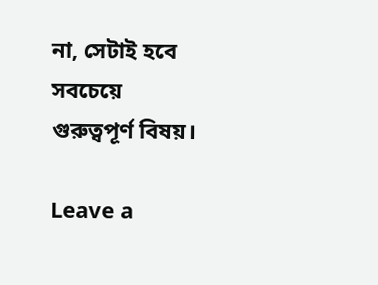না, সেটাই হবে সবচেয়ে গুরুত্বপূর্ণ বিষয়।

Leave a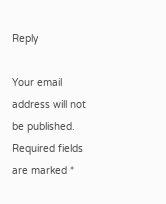Reply

Your email address will not be published. Required fields are marked *